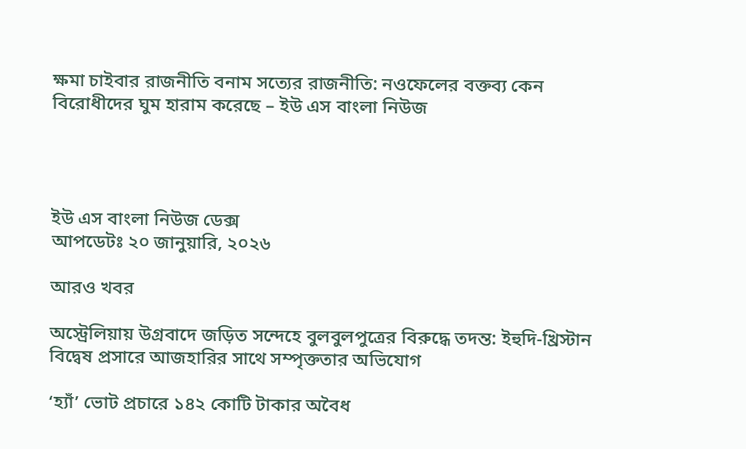ক্ষমা চাইবার রাজনীতি বনাম সত্যের রাজনীতি: নওফেলের বক্তব্য কেন বিরোধীদের ঘুম হারাম করেছে – ইউ এস বাংলা নিউজ




ইউ এস বাংলা নিউজ ডেক্স
আপডেটঃ ২০ জানুয়ারি, ২০২৬

আরও খবর

অস্ট্রেলিয়ায় উগ্রবাদে জড়িত সন্দেহে বুলবুলপুত্রের বিরুদ্ধে তদন্ত: ইহুদি-খ্রিস্টান বিদ্বেষ প্রসারে আজহারির সাথে সম্পৃক্ততার অভিযোগ

‘হ্যাঁ’ ভোট প্রচারে ১৪২ কোটি টাকার অবৈধ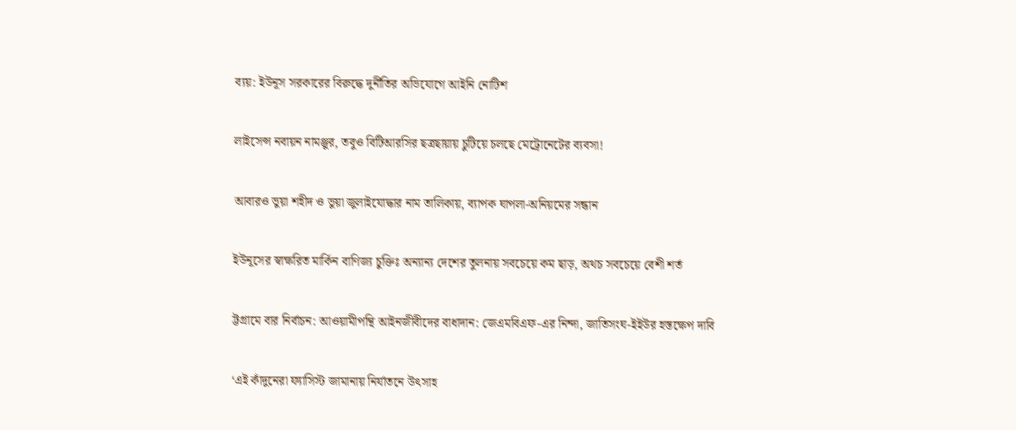ব্যয়: ইউনূস সরকারের বিরুদ্ধে দুর্নীতির অভিযোগে আইনি নোটিশ

লাইসেন্স নবায়ন নামঞ্জুর, তবুও বিটিআরসির ছত্রছায়ায় চুটিয়ে চলছে মেট্রোনেটের ব্যবসা!

আবারও ভুয়া শহীদ ও ভুয়া জুলাইযোদ্ধার নাম তালিকায়, ব্যাপক ঘাপলা-অনিয়মের সন্ধান

ইউনূসের স্বাক্ষরিত মার্কিন বাণিজ্য চুক্তিঃ অন্যান্য দেশের তুলনায় সবচেয়ে কম ছাড়, অথচ সবচেয়ে বেশী শর্ত

ট্টগ্রামে বার নির্বাচন: আওয়ামীপন্থি আইনজীবীদের বাধাদান: জেএমবিএফ-এর নিন্দা, জাতিসংঘ-ইইউর হস্তক্ষেপ দাবি

‘এই কাঁদুনেরা ফ্যাসিস্ট জামানায় নির্যাতনে উৎসাহ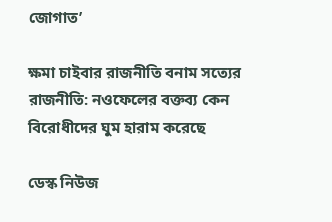জোগাত’

ক্ষমা চাইবার রাজনীতি বনাম সত্যের রাজনীতি: নওফেলের বক্তব্য কেন বিরোধীদের ঘুম হারাম করেছে

ডেস্ক নিউজ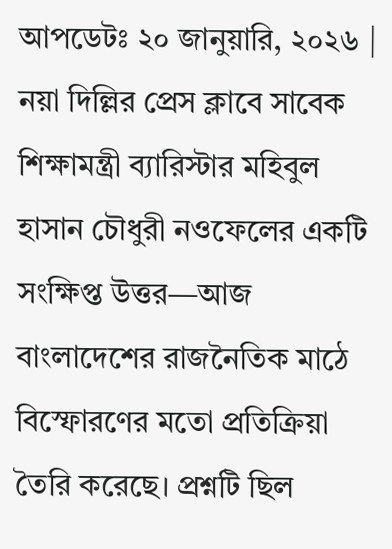আপডেটঃ ২০ জানুয়ারি, ২০২৬ |
নয়া দিল্লির প্রেস ক্লাবে সাবেক শিক্ষামন্ত্রী ব্যারিস্টার মহিবুল হাসান চৌধুরী নওফেলের একটি সংক্ষিপ্ত উত্তর—আজ বাংলাদেশের রাজনৈতিক মাঠে বিস্ফোরণের মতো প্রতিক্রিয়া তৈরি করেছে। প্রশ্নটি ছিল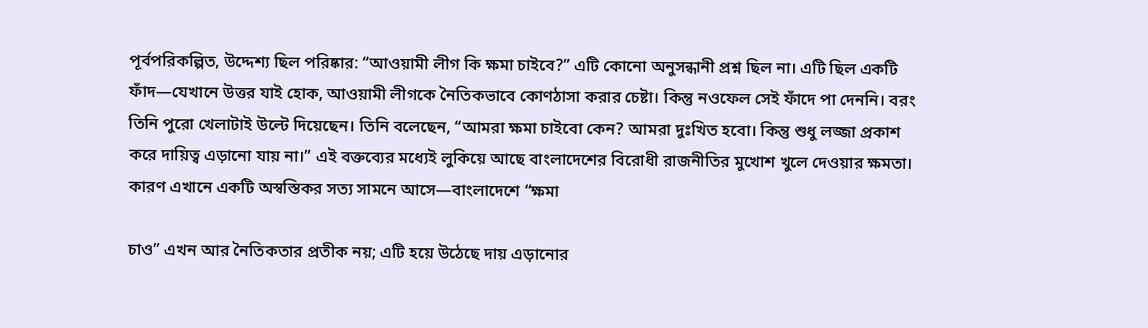পূর্বপরিকল্পিত, উদ্দেশ্য ছিল পরিষ্কার: “আওয়ামী লীগ কি ক্ষমা চাইবে?” এটি কোনো অনুসন্ধানী প্রশ্ন ছিল না। এটি ছিল একটি ফাঁদ—যেখানে উত্তর যাই হোক, আওয়ামী লীগকে নৈতিকভাবে কোণঠাসা করার চেষ্টা। কিন্তু নওফেল সেই ফাঁদে পা দেননি। বরং তিনি পুরো খেলাটাই উল্টে দিয়েছেন। তিনি বলেছেন, “আমরা ক্ষমা চাইবো কেন? আমরা দুঃখিত হবো। কিন্তু শুধু লজ্জা প্রকাশ করে দায়িত্ব এড়ানো যায় না।” এই বক্তব্যের মধ্যেই লুকিয়ে আছে বাংলাদেশের বিরোধী রাজনীতির মুখোশ খুলে দেওয়ার ক্ষমতা। কারণ এখানে একটি অস্বস্তিকর সত্য সামনে আসে—বাংলাদেশে “ক্ষমা

চাও” এখন আর নৈতিকতার প্রতীক নয়; এটি হয়ে উঠেছে দায় এড়ানোর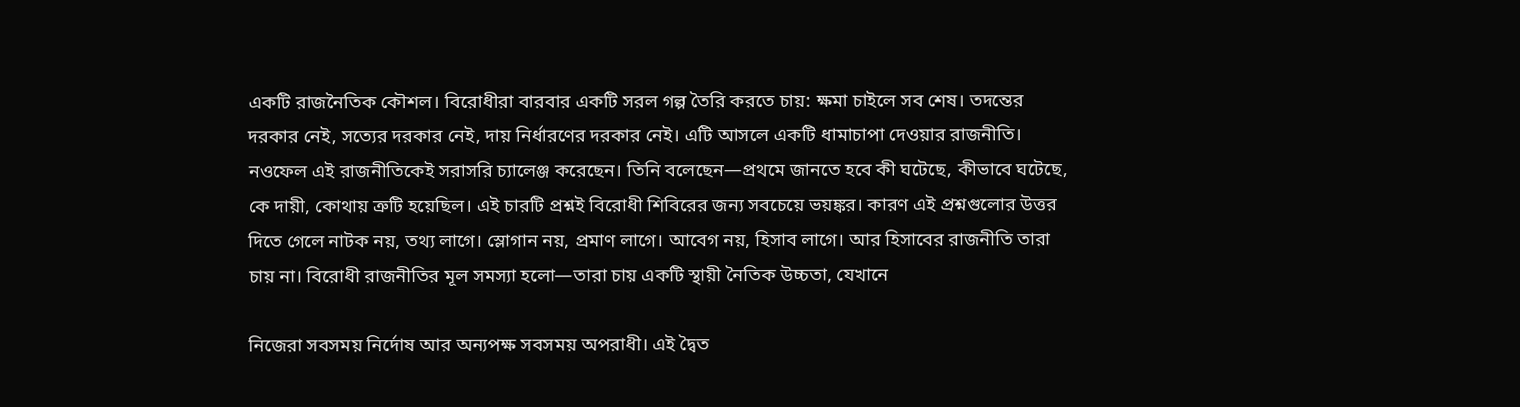একটি রাজনৈতিক কৌশল। বিরোধীরা বারবার একটি সরল গল্প তৈরি করতে চায়: ক্ষমা চাইলে সব শেষ। তদন্তের দরকার নেই, সত্যের দরকার নেই, দায় নির্ধারণের দরকার নেই। এটি আসলে একটি ধামাচাপা দেওয়ার রাজনীতি। নওফেল এই রাজনীতিকেই সরাসরি চ্যালেঞ্জ করেছেন। তিনি বলেছেন—প্রথমে জানতে হবে কী ঘটেছে, কীভাবে ঘটেছে, কে দায়ী, কোথায় ত্রুটি হয়েছিল। এই চারটি প্রশ্নই বিরোধী শিবিরের জন্য সবচেয়ে ভয়ঙ্কর। কারণ এই প্রশ্নগুলোর উত্তর দিতে গেলে নাটক নয়, তথ্য লাগে। স্লোগান নয়, প্রমাণ লাগে। আবেগ নয়, হিসাব লাগে। আর হিসাবের রাজনীতি তারা চায় না। বিরোধী রাজনীতির মূল সমস্যা হলো—তারা চায় একটি স্থায়ী নৈতিক উচ্চতা, যেখানে

নিজেরা সবসময় নির্দোষ আর অন্যপক্ষ সবসময় অপরাধী। এই দ্বৈত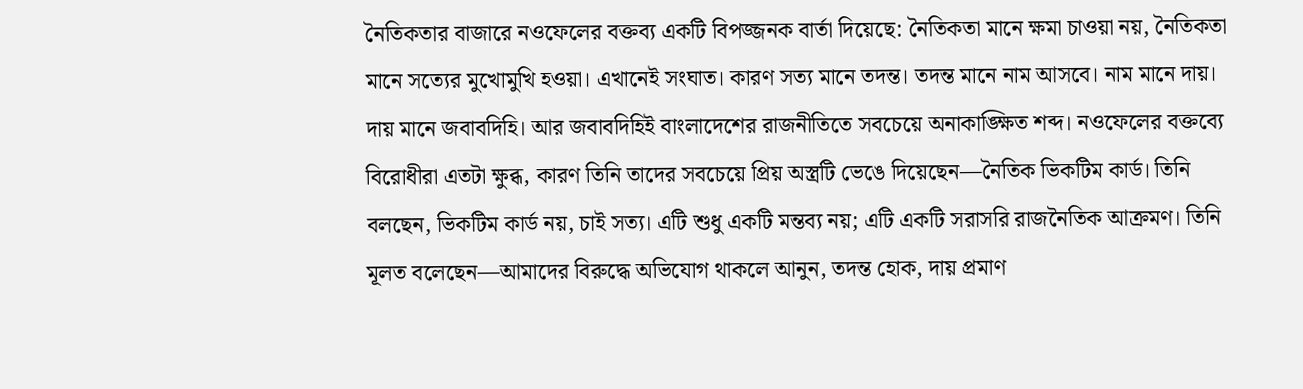নৈতিকতার বাজারে নওফেলের বক্তব্য একটি বিপজ্জনক বার্তা দিয়েছে: নৈতিকতা মানে ক্ষমা চাওয়া নয়, নৈতিকতা মানে সত্যের মুখোমুখি হওয়া। এখানেই সংঘাত। কারণ সত্য মানে তদন্ত। তদন্ত মানে নাম আসবে। নাম মানে দায়। দায় মানে জবাবদিহি। আর জবাবদিহিই বাংলাদেশের রাজনীতিতে সবচেয়ে অনাকাঙ্ক্ষিত শব্দ। নওফেলের বক্তব্যে বিরোধীরা এতটা ক্ষুব্ধ, কারণ তিনি তাদের সবচেয়ে প্রিয় অস্ত্রটি ভেঙে দিয়েছেন—নৈতিক ভিকটিম কার্ড। তিনি বলছেন, ভিকটিম কার্ড নয়, চাই সত্য। এটি শুধু একটি মন্তব্য নয়; এটি একটি সরাসরি রাজনৈতিক আক্রমণ। তিনি মূলত বলেছেন—আমাদের বিরুদ্ধে অভিযোগ থাকলে আনুন, তদন্ত হোক, দায় প্রমাণ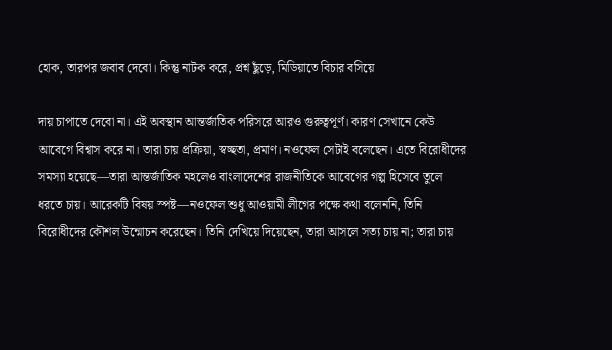হোক, তারপর জবাব দেবো। কিন্তু নাটক করে, প্রশ্ন ছুঁড়ে, মিডিয়াতে বিচার বসিয়ে

দায় চাপাতে দেবো না। এই অবস্থান আন্তর্জাতিক পরিসরে আরও গুরুত্বপূর্ণ। কারণ সেখানে কেউ আবেগে বিশ্বাস করে না। তারা চায় প্রক্রিয়া, স্বচ্ছতা, প্রমাণ। নওফেল সেটাই বলেছেন। এতে বিরোধীদের সমস্যা হয়েছে—তারা আন্তর্জাতিক মহলেও বাংলাদেশের রাজনীতিকে আবেগের গল্প হিসেবে তুলে ধরতে চায়। আরেকটি বিষয় স্পষ্ট—নওফেল শুধু আওয়ামী লীগের পক্ষে কথা বলেননি, তিনি বিরোধীদের কৌশল উন্মোচন করেছেন। তিনি দেখিয়ে দিয়েছেন, তারা আসলে সত্য চায় না; তারা চায়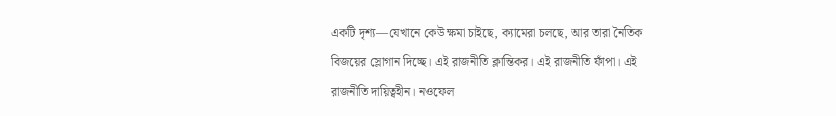একটি দৃশ্য—যেখানে কেউ ক্ষমা চাইছে, ক্যামেরা চলছে, আর তারা নৈতিক বিজয়ের স্লোগান দিচ্ছে। এই রাজনীতি ক্লান্তিকর। এই রাজনীতি ফাঁপা। এই রাজনীতি দায়িত্বহীন। নওফেল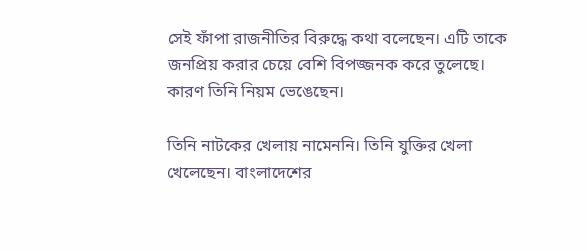সেই ফাঁপা রাজনীতির বিরুদ্ধে কথা বলেছেন। এটি তাকে জনপ্রিয় করার চেয়ে বেশি বিপজ্জনক করে তুলেছে। কারণ তিনি নিয়ম ভেঙেছেন।

তিনি নাটকের খেলায় নামেননি। তিনি যুক্তির খেলা খেলেছেন। বাংলাদেশের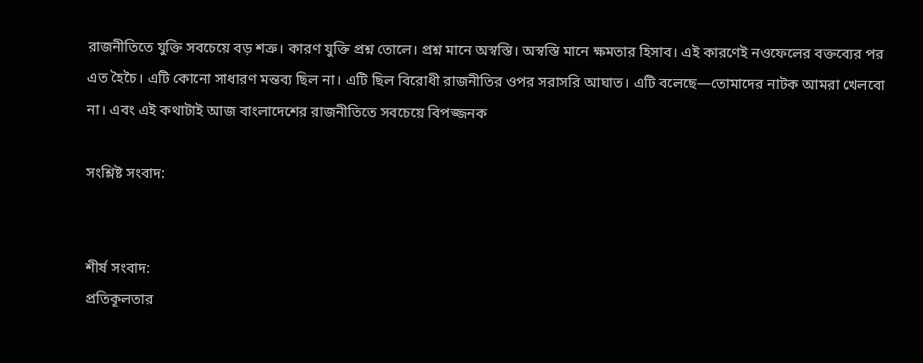রাজনীতিতে যুক্তি সবচেয়ে বড় শত্রু। কারণ যুক্তি প্রশ্ন তোলে। প্রশ্ন মানে অস্বস্তি। অস্বস্তি মানে ক্ষমতার হিসাব। এই কারণেই নওফেলের বক্তব্যের পর এত হৈচৈ। এটি কোনো সাধারণ মন্তব্য ছিল না। এটি ছিল বিরোধী রাজনীতির ওপর সরাসরি আঘাত। এটি বলেছে—তোমাদের নাটক আমরা খেলবো না। এবং এই কথাটাই আজ বাংলাদেশের রাজনীতিতে সবচেয়ে বিপজ্জনক

সংশ্লিষ্ট সংবাদ:


শীর্ষ সংবাদ:
প্রতিকূলতার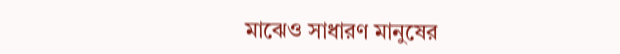মাঝেও সাধারণ মানুষের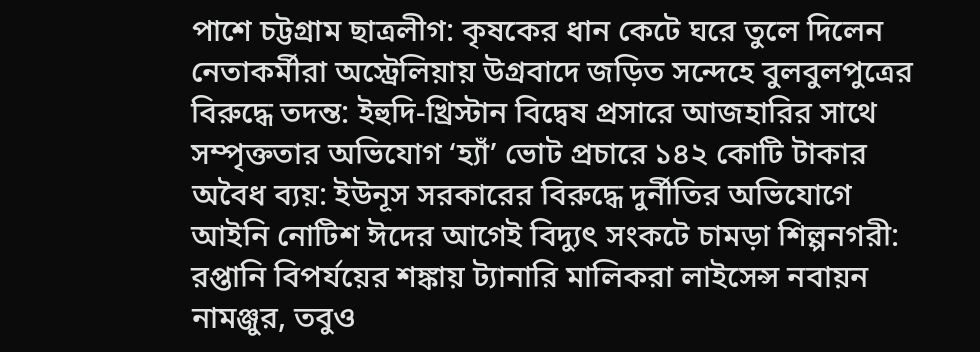পাশে চট্টগ্রাম ছাত্রলীগ: কৃষকের ধান কেটে ঘরে তুলে দিলেন নেতাকর্মীরা অস্ট্রেলিয়ায় উগ্রবাদে জড়িত সন্দেহে বুলবুলপুত্রের বিরুদ্ধে তদন্ত: ইহুদি-খ্রিস্টান বিদ্বেষ প্রসারে আজহারির সাথে সম্পৃক্ততার অভিযোগ ‘হ্যাঁ’ ভোট প্রচারে ১৪২ কোটি টাকার অবৈধ ব্যয়: ইউনূস সরকারের বিরুদ্ধে দুর্নীতির অভিযোগে আইনি নোটিশ ঈদের আগেই বিদ্যুৎ সংকটে চামড়া শিল্পনগরী: রপ্তানি বিপর্যয়ের শঙ্কায় ট্যানারি মালিকরা লাইসেন্স নবায়ন নামঞ্জুর, তবুও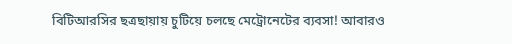বিটিআরসির ছত্রছায়ায় চুটিয়ে চলছে মেট্রোনেটের ব্যবসা! আবারও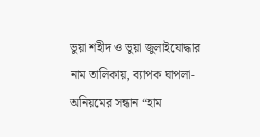ভুয়া শহীদ ও ভুয়া জুলাইযোদ্ধার নাম তালিকায়, ব্যাপক ঘাপলা-অনিয়মের সন্ধান “হাম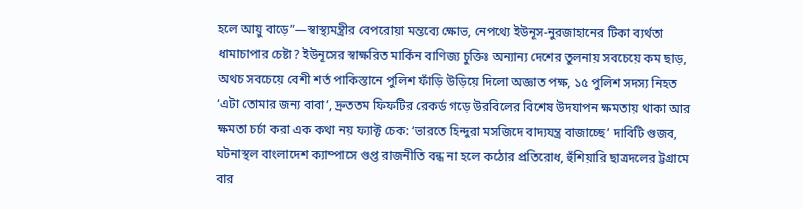হলে আয়ু বাড়ে”—স্বাস্থ্যমন্ত্রীর বেপরোয়া মন্তব্যে ক্ষোভ, নেপথ্যে ইউনূস-নুরজাহানের টিকা ব্যর্থতা ধামাচাপার চেষ্টা? ইউনূসের স্বাক্ষরিত মার্কিন বাণিজ্য চুক্তিঃ অন্যান্য দেশের তুলনায় সবচেয়ে কম ছাড়, অথচ সবচেয়ে বেশী শর্ত পাকিস্তানে পুলিশ ফাঁড়ি উড়িয়ে দিলো অজ্ঞাত পক্ষ, ১৫ পুলিশ সদস্য নিহত ‘এটা তোমার জন্য বাবা’, দ্রুততম ফিফটির রেকর্ড গড়ে উরবিলের বিশেষ উদযাপন ক্ষমতায় থাকা আর ক্ষমতা চর্চা করা এক কথা নয় ফ্যাক্ট চেক: ‘ভারতে হিন্দুরা মসজিদে বাদ্যযন্ত্র বাজাচ্ছে’ দাবিটি গুজব, ঘটনাস্থল বাংলাদেশ ক্যাম্পাসে গুপ্ত রাজনীতি বন্ধ না হলে কঠোর প্রতিরোধ, হুঁশিয়ারি ছাত্রদলের ট্টগ্রামে বার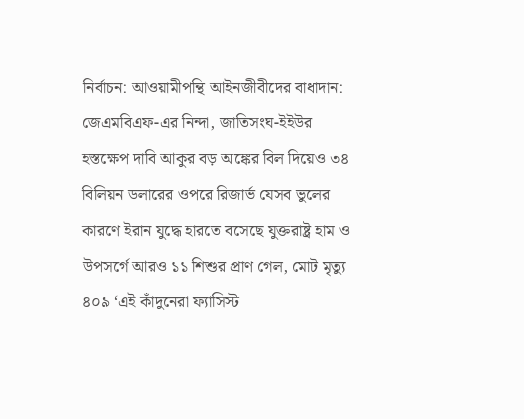নির্বাচন: আওয়ামীপন্থি আইনজীবীদের বাধাদান: জেএমবিএফ-এর নিন্দা, জাতিসংঘ-ইইউর হস্তক্ষেপ দাবি আকুর বড় অঙ্কের বিল দিয়েও ৩৪ বিলিয়ন ডলারের ওপরে রিজার্ভ যেসব ভুলের কারণে ইরান যুদ্ধে হারতে বসেছে যুক্তরাষ্ট্র হাম ও উপসর্গে আরও ১১ শিশুর প্রাণ গেল, মোট মৃত্যু ৪০৯ ‘এই কাঁদুনেরা ফ্যাসিস্ট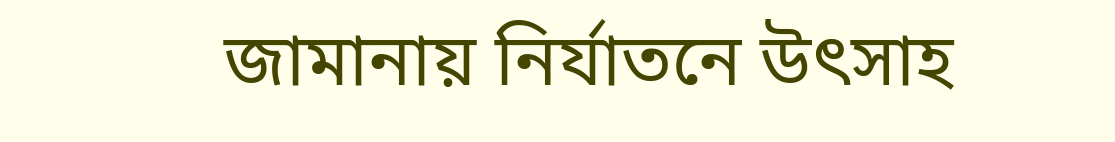জামানায় নির্যাতনে উৎসাহ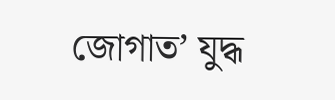জোগাত’ যুদ্ধ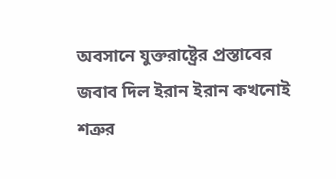অবসানে যুক্তরাষ্ট্রের প্রস্তাবের জবাব দিল ইরান ইরান কখনোই শত্রুর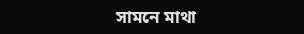সামনে মাথা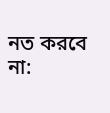নত করবে না: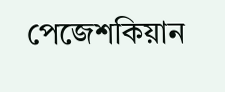পেজেশকিয়ান